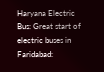Haryana Electric Bus: Great start of electric buses in Faridabad: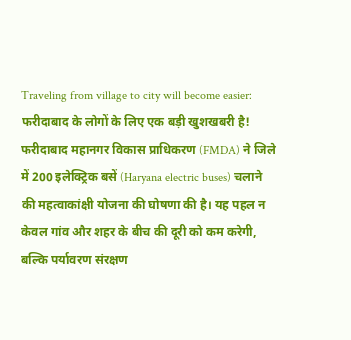Traveling from village to city will become easier: फरीदाबाद के लोगों के लिए एक बड़ी खुशखबरी है! फरीदाबाद महानगर विकास प्राधिकरण (FMDA) ने जिले में 200 इलेक्ट्रिक बसें (Haryana electric buses) चलाने की महत्वाकांक्षी योजना की घोषणा की है। यह पहल न केवल गांव और शहर के बीच की दूरी को कम करेगी, बल्कि पर्यावरण संरक्षण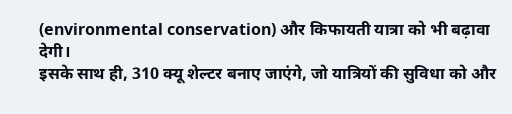(environmental conservation) और किफायती यात्रा को भी बढ़ावा देगी।
इसके साथ ही, 310 क्यू शेल्टर बनाए जाएंगे, जो यात्रियों की सुविधा को और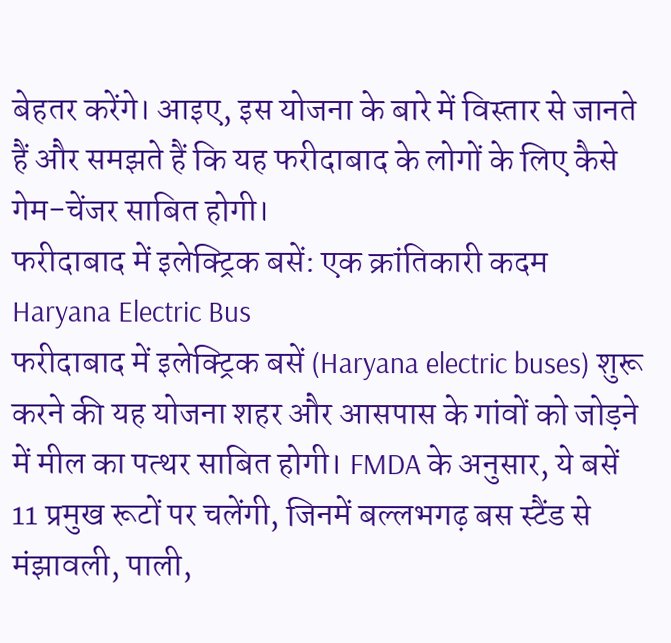बेहतर करेंगे। आइए, इस योजना के बारे में विस्तार से जानते हैं और समझते हैं कि यह फरीदाबाद के लोगों के लिए कैसे गेम-चेंजर साबित होगी।
फरीदाबाद में इलेक्ट्रिक बसें: एक क्रांतिकारी कदम Haryana Electric Bus
फरीदाबाद में इलेक्ट्रिक बसें (Haryana electric buses) शुरू करने की यह योजना शहर और आसपास के गांवों को जोड़ने में मील का पत्थर साबित होगी। FMDA के अनुसार, ये बसें 11 प्रमुख रूटों पर चलेंगी, जिनमें बल्लभगढ़ बस स्टैंड से मंझावली, पाली,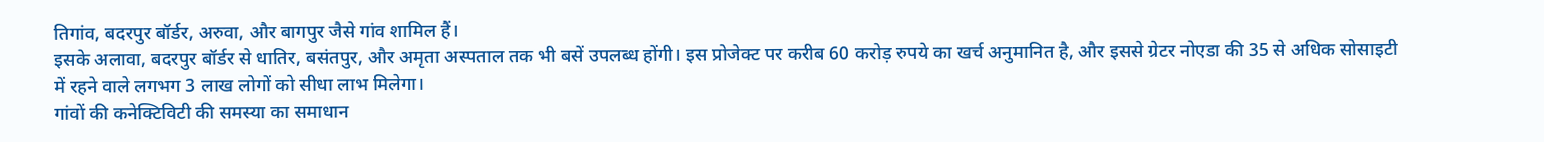तिगांव, बदरपुर बॉर्डर, अरुवा, और बागपुर जैसे गांव शामिल हैं।
इसके अलावा, बदरपुर बॉर्डर से धातिर, बसंतपुर, और अमृता अस्पताल तक भी बसें उपलब्ध होंगी। इस प्रोजेक्ट पर करीब 60 करोड़ रुपये का खर्च अनुमानित है, और इससे ग्रेटर नोएडा की 35 से अधिक सोसाइटी में रहने वाले लगभग 3 लाख लोगों को सीधा लाभ मिलेगा।
गांवों की कनेक्टिविटी की समस्या का समाधान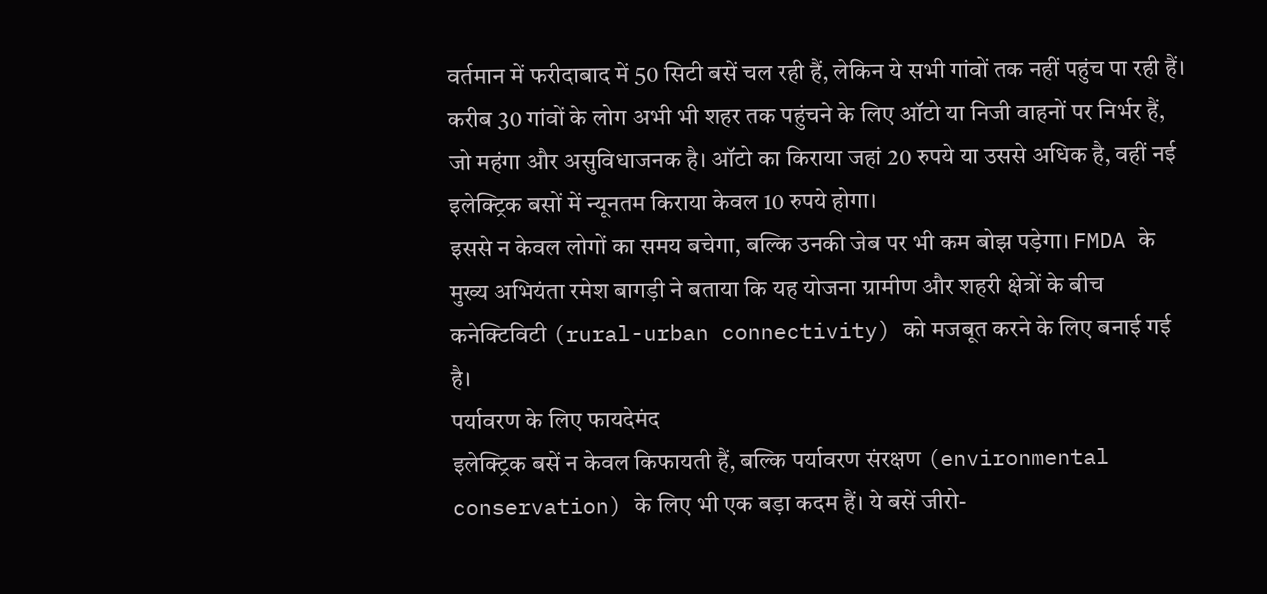वर्तमान में फरीदाबाद में 50 सिटी बसें चल रही हैं, लेकिन ये सभी गांवों तक नहीं पहुंच पा रही हैं। करीब 30 गांवों के लोग अभी भी शहर तक पहुंचने के लिए ऑटो या निजी वाहनों पर निर्भर हैं, जो महंगा और असुविधाजनक है। ऑटो का किराया जहां 20 रुपये या उससे अधिक है, वहीं नई इलेक्ट्रिक बसों में न्यूनतम किराया केवल 10 रुपये होगा।
इससे न केवल लोगों का समय बचेगा, बल्कि उनकी जेब पर भी कम बोझ पड़ेगा। FMDA के मुख्य अभियंता रमेश बागड़ी ने बताया कि यह योजना ग्रामीण और शहरी क्षेत्रों के बीच कनेक्टिविटी (rural-urban connectivity) को मजबूत करने के लिए बनाई गई है।
पर्यावरण के लिए फायदेमंद
इलेक्ट्रिक बसें न केवल किफायती हैं, बल्कि पर्यावरण संरक्षण (environmental conservation) के लिए भी एक बड़ा कदम हैं। ये बसें जीरो-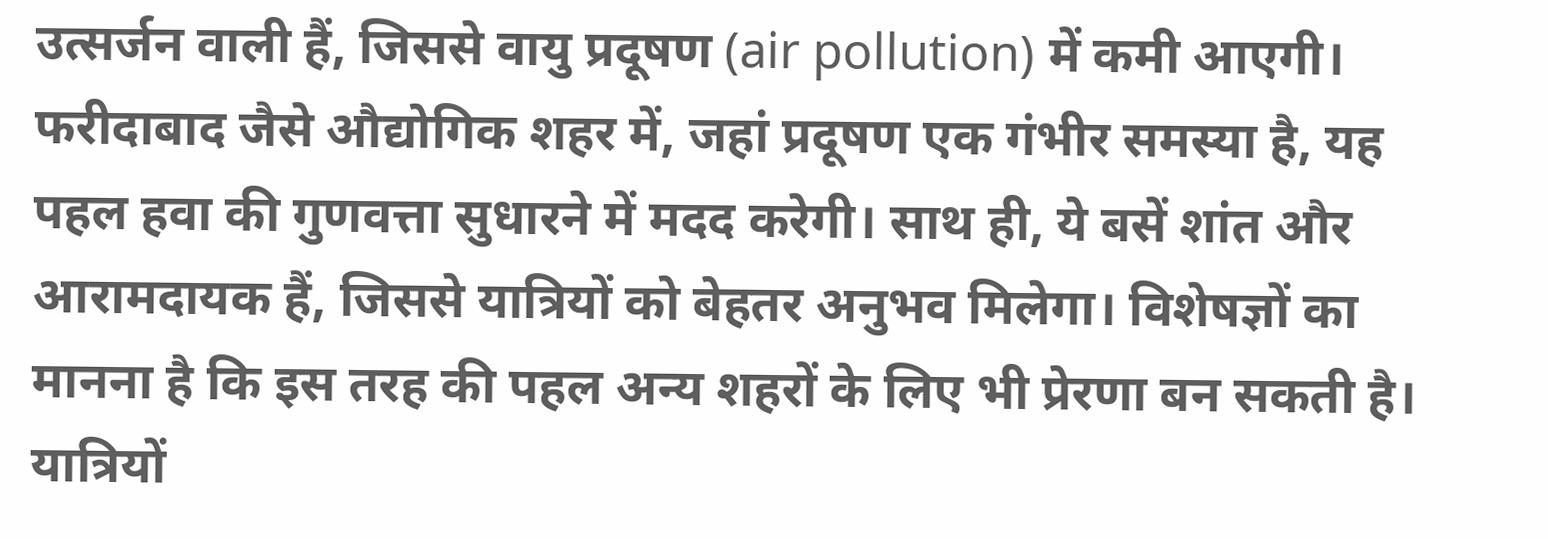उत्सर्जन वाली हैं, जिससे वायु प्रदूषण (air pollution) में कमी आएगी।
फरीदाबाद जैसे औद्योगिक शहर में, जहां प्रदूषण एक गंभीर समस्या है, यह पहल हवा की गुणवत्ता सुधारने में मदद करेगी। साथ ही, ये बसें शांत और आरामदायक हैं, जिससे यात्रियों को बेहतर अनुभव मिलेगा। विशेषज्ञों का मानना है कि इस तरह की पहल अन्य शहरों के लिए भी प्रेरणा बन सकती है।
यात्रियों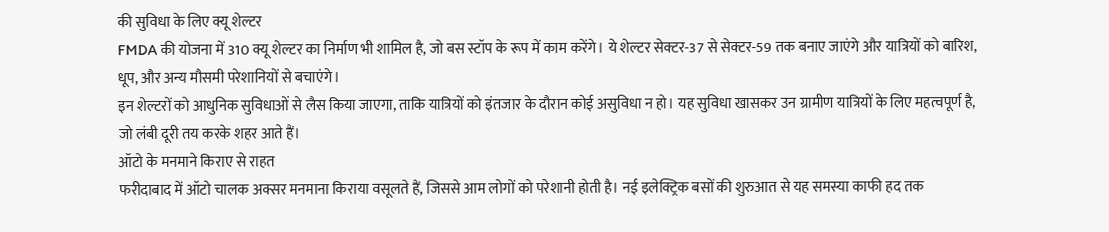की सुविधा के लिए क्यू शेल्टर
FMDA की योजना में 310 क्यू शेल्टर का निर्माण भी शामिल है, जो बस स्टॉप के रूप में काम करेंगे। ये शेल्टर सेक्टर-37 से सेक्टर-59 तक बनाए जाएंगे और यात्रियों को बारिश, धूप, और अन्य मौसमी परेशानियों से बचाएंगे।
इन शेल्टरों को आधुनिक सुविधाओं से लैस किया जाएगा, ताकि यात्रियों को इंतजार के दौरान कोई असुविधा न हो। यह सुविधा खासकर उन ग्रामीण यात्रियों के लिए महत्वपूर्ण है, जो लंबी दूरी तय करके शहर आते हैं।
ऑटो के मनमाने किराए से राहत
फरीदाबाद में ऑटो चालक अक्सर मनमाना किराया वसूलते हैं, जिससे आम लोगों को परेशानी होती है। नई इलेक्ट्रिक बसों की शुरुआत से यह समस्या काफी हद तक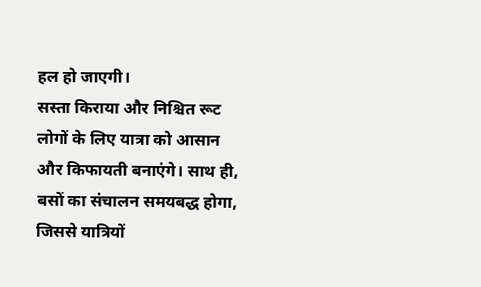हल हो जाएगी।
सस्ता किराया और निश्चित रूट लोगों के लिए यात्रा को आसान और किफायती बनाएंगे। साथ ही, बसों का संचालन समयबद्ध होगा, जिससे यात्रियों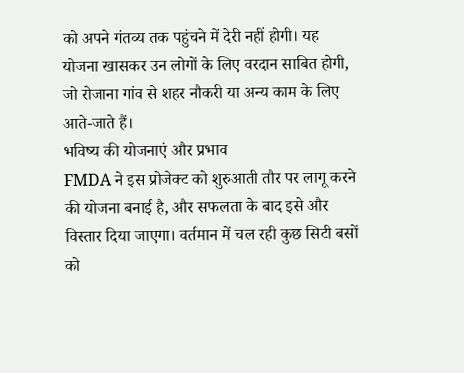को अपने गंतव्य तक पहुंचने में देरी नहीं होगी। यह योजना खासकर उन लोगों के लिए वरदान साबित होगी, जो रोजाना गांव से शहर नौकरी या अन्य काम के लिए आते-जाते हैं।
भविष्य की योजनाएं और प्रभाव
FMDA ने इस प्रोजेक्ट को शुरुआती तौर पर लागू करने की योजना बनाई है, और सफलता के बाद इसे और विस्तार दिया जाएगा। वर्तमान में चल रही कुछ सिटी बसों को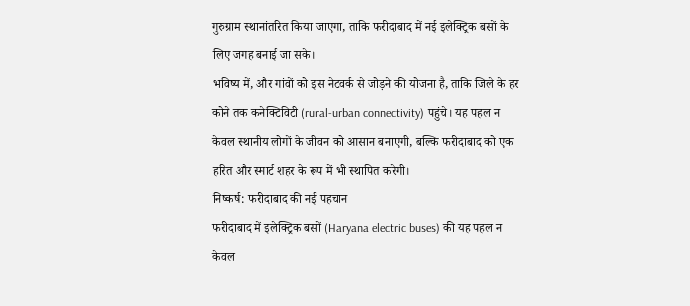गुरुग्राम स्थानांतरित किया जाएगा, ताकि फरीदाबाद में नई इलेक्ट्रिक बसों के लिए जगह बनाई जा सके।
भविष्य में, और गांवों को इस नेटवर्क से जोड़ने की योजना है, ताकि जिले के हर कोने तक कनेक्टिविटी (rural-urban connectivity) पहुंचे। यह पहल न केवल स्थानीय लोगों के जीवन को आसान बनाएगी, बल्कि फरीदाबाद को एक हरित और स्मार्ट शहर के रूप में भी स्थापित करेगी।
निष्कर्ष: फरीदाबाद की नई पहचान
फरीदाबाद में इलेक्ट्रिक बसों (Haryana electric buses) की यह पहल न केवल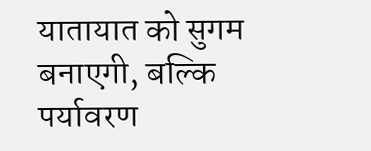यातायात को सुगम बनाएगी, बल्कि पर्यावरण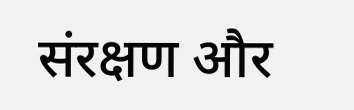संरक्षण और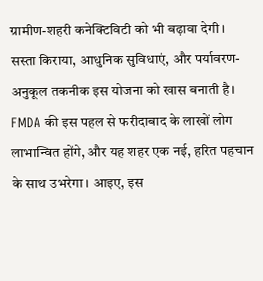ग्रामीण-शहरी कनेक्टिविटी को भी बढ़ावा देगी।
सस्ता किराया, आधुनिक सुविधाएं, और पर्यावरण-अनुकूल तकनीक इस योजना को खास बनाती है। FMDA की इस पहल से फरीदाबाद के लाखों लोग लाभान्वित होंगे, और यह शहर एक नई, हरित पहचान के साथ उभरेगा। आइए, इस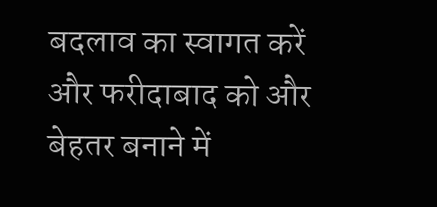बदलाव का स्वागत करें और फरीदाबाद को और बेहतर बनाने में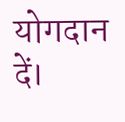योगदान दें।